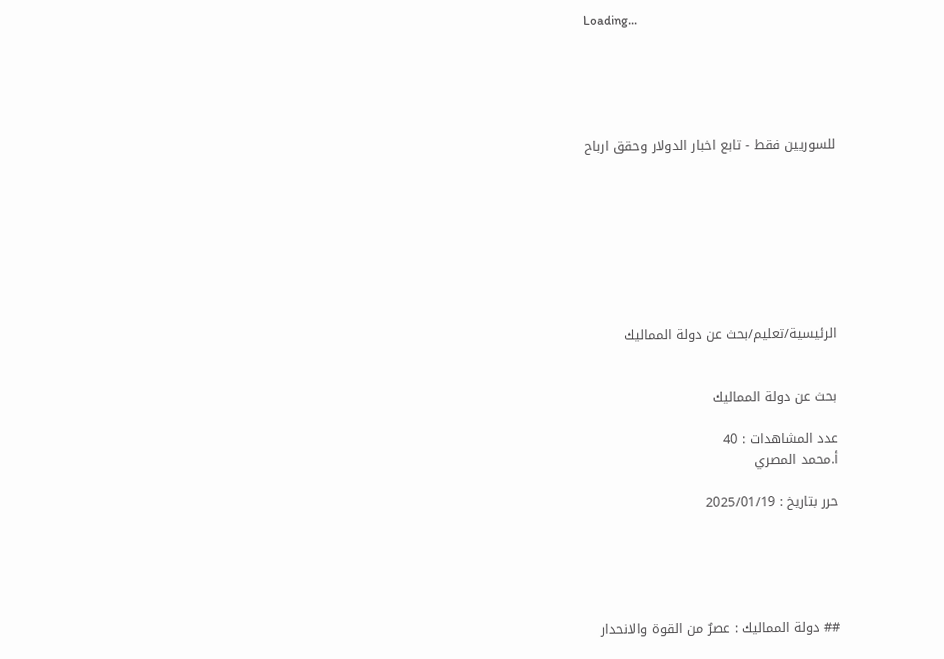Loading...





للسوريين فقط - تابع اخبار الدولار وحقق ارباح








الرئيسية/تعليم/بحث عن دولة المماليك


بحث عن دولة المماليك

عدد المشاهدات : 40
أ.محمد المصري

حرر بتاريخ : 2025/01/19





## دولة المماليك : عصرٌ من القوة والانحدار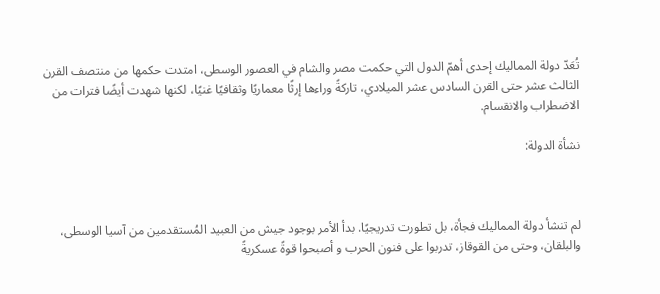تُعَدّ دولة المماليك إحدى أهمّ الدول التي حكمت مصر والشام في العصور الوسطى، امتدت حكمها من منتصف القرن الثالث عشر حتى القرن السادس عشر الميلادي، تاركةً وراءها إرثًا معماريًا وثقافيًا غنيًا، لكنها شهدت أيضًا فترات من الاضطراب والانقسام.

نشأة الدولة:



لم تنشأ دولة المماليك فجأة، بل تطورت تدريجيًا. بدأ الأمر بوجود جيش من العبيد المُستقدمين من آسيا الوسطى، والبلقان، وحتى من القوقاز، تدربوا على فنون الحرب و أصبحوا قوةً عسكريةً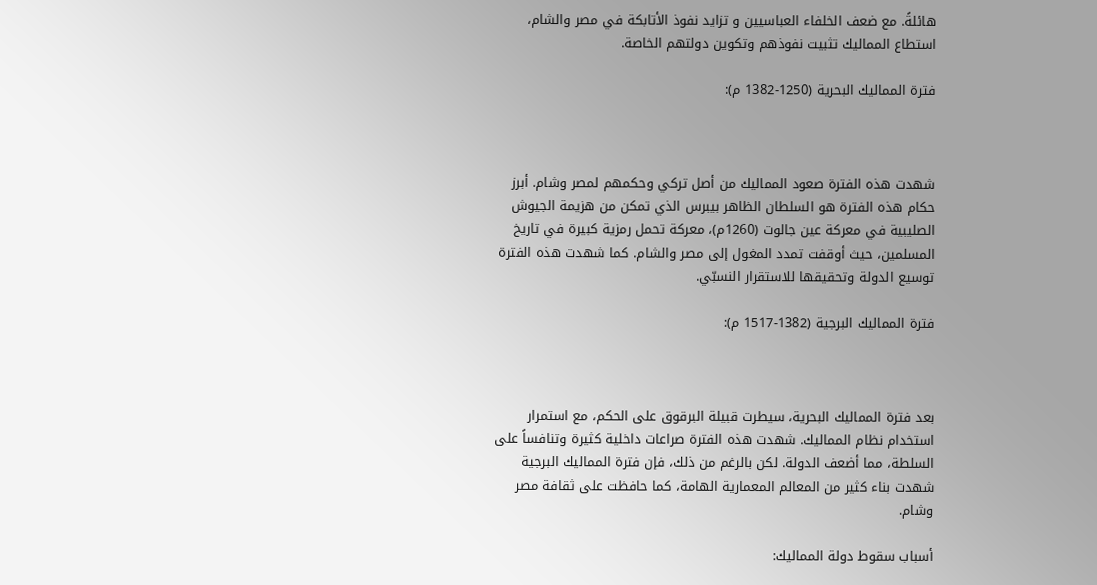هائلةً. مع ضعف الخلفاء العباسيين و تزايد نفوذ الأتابكة في مصر والشام، استطاع المماليك تثبيت نفوذهم وتكوين دولتهم الخاصة.

فترة المماليك البحرية (1250-1382 م):



شهدت هذه الفترة صعود المماليك من أصل تركي وحكمهم لمصر وشام. أبرز حكام هذه الفترة هو السلطان الظاهر بيبرس الذي تمكن من هزيمة الجيوش الصليبية في معركة عين جالوت (1260م)، معركة تحمل رمزية كبيرة في تاريخ المسلمين، حيث أوقفت تمدد المغول إلى مصر والشام. كما شهدت هذه الفترة توسيع الدولة وتحقيقها للاستقرار النسبّي.

فترة المماليك البرجية (1382-1517 م):



بعد فترة المماليك البحرية، سيطرت قبيلة البرقوق على الحكم، مع استمرار استخدام نظام المماليك. شهدت هذه الفترة صراعات داخلية كثيرة وتنافساً على السلطة، مما أضعف الدولة. لكن بالرغم من ذلك، فإن فترة المماليك البرجية شهدت بناء كثير من المعالم المعمارية الهامة، كما حافظت على ثقافة مصر وشام.

أسباب سقوط دولة المماليك: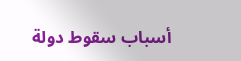أسباب سقوط دولة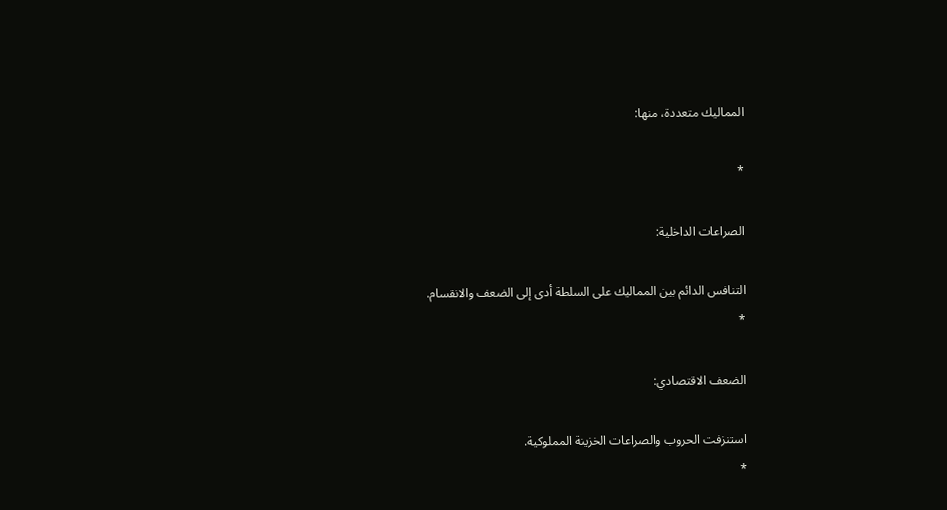المماليك متعددة، منها:

*

الصراعات الداخلية:

التنافس الدائم بين المماليك على السلطة أدى إلى الضعف والانقسام.
*

الضعف الاقتصادي:

استنزفت الحروب والصراعات الخزينة المملوكية.
*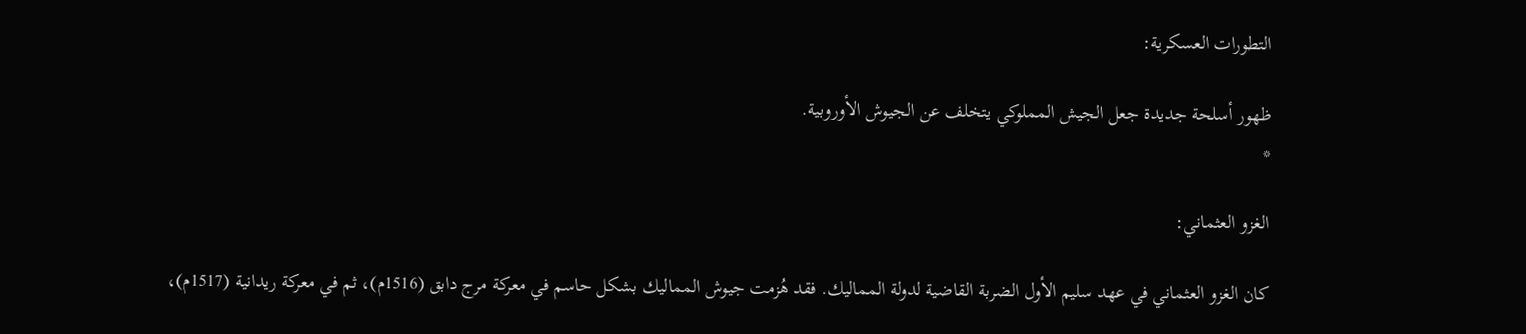التطورات العسكرية:

ظهور أسلحة جديدة جعل الجيش المملوكي يتخلف عن الجيوش الأوروبية.
*

الغزو العثماني:

كان الغزو العثماني في عهد سليم الأول الضربة القاضية لدولة المماليك. فقد هُزمت جيوش المماليك بشكل حاسم في معركة مرج دابق (1516م)، ثم في معركة ريدانية (1517م)،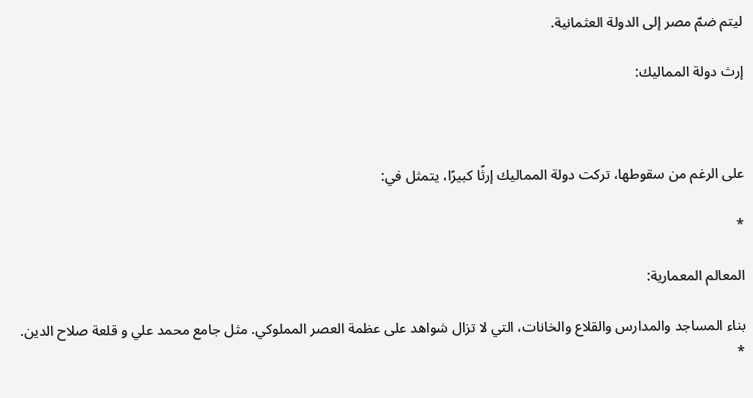ليتم ضمّ مصر إلى الدولة العثمانية.

إرث دولة المماليك:



على الرغم من سقوطها، تركت دولة المماليك إرثًا كبيرًا، يتمثل في:

*

المعالم المعمارية:

بناء المساجد والمدارس والقلاع والخانات، التي لا تزال شواهد على عظمة العصر المملوكي. مثل جامع محمد علي و قلعة صلاح الدين.
*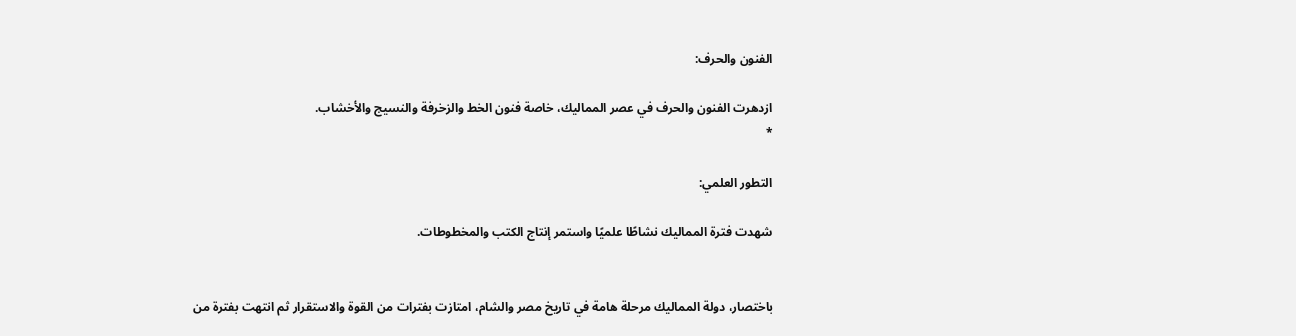الفنون والحرف:

ازدهرت الفنون والحرف في عصر المماليك، خاصة فنون الخط والزخرفة والنسيج والأخشاب.
*

التطور العلمي:

شهدت فترة المماليك نشاطًا علميًا واستمر إنتاج الكتب والمخطوطات.


باختصار، دولة المماليك مرحلة هامة في تاريخ مصر والشام، امتازت بفترات من القوة والاستقرار ثم انتهت بفترة من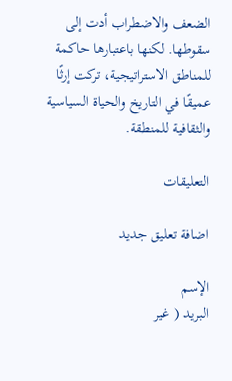الضعف والاضطراب أدت إلى سقوطها. لكنها باعتبارها حاكمة للمناطق الاستراتيجية، تركت إرثًا عميقًا في التاريخ والحياة السياسية والثقافية للمنطقة.

التعليقات

اضافة تعليق جديد

الإسم
البريد ( غير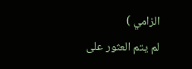الزامي )
لم يتم العثور على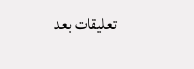تعليقات بعد